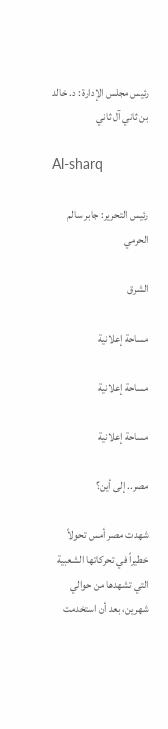رئيس مجلس الإدارة : د. خالد بن ثاني آل ثاني

Al-sharq

رئيس التحرير: جابر سالم الحرمي

الشرق

مساحة إعلانية

مساحة إعلانية

مساحة إعلانية

مصر.. إلى أين؟

شهدت مصر أمس تحولاً خطيراً في تحركاتها الشعبية التي تشهدها من حوالي شهرين، بعد أن استخدمت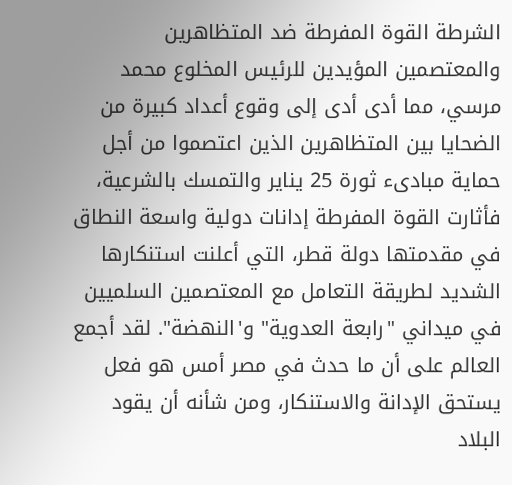الشرطة القوة المفرطة ضد المتظاهرين والمعتصمين المؤيدين للرئيس المخلوع محمد مرسي، مما أدى أدى إلى وقوع أعداد كبيرة من الضحايا بين المتظاهرين الذين اعتصموا من أجل حماية مبادىء ثورة 25 يناير والتمسك بالشرعية، فأثارت القوة المفرطة إدانات دولية واسعة النطاق في مقدمتها دولة قطر، التي أعلنت استنكارها الشديد لطريقة التعامل مع المعتصمين السلميين في ميداني "رابعة العدوية" و'النهضة". لقد أجمع العالم على أن ما حدث في مصر أمس هو فعل يستحق الإدانة والاستنكار، ومن شأنه أن يقود البلاد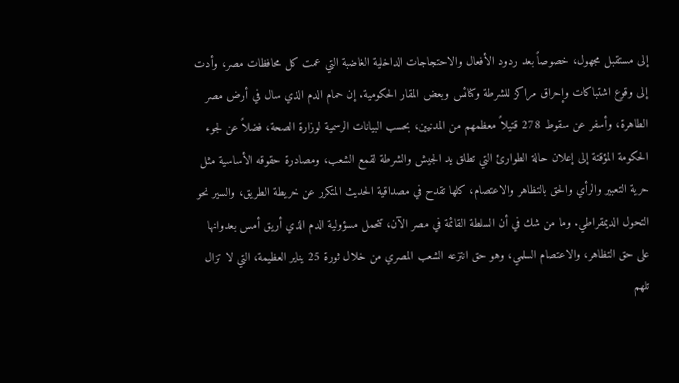إلى مستقبل مجهول، خصوصاً بعد ردود الأفعال والاحتجاجات الداخلية الغاضبة التي عمت كل محافظات مصر، وأدت إلى وقوع اشتباكات وإحراق مراكز للشرطة وكنائس وبعض المقار الحكومية. إن حمام الدم الذي سال في أرض مصر الطاهرة، وأسفر عن سقوط 278 قتيلاً معظمهم من المدنيين، بحسب البيانات الرسمية لوزارة الصحة، فضلاً عن لجوء الحكومة المؤقتة إلى إعلان حالة الطوارئ التي تطلق يد الجيش والشرطة لقمع الشعب، ومصادرة حقوقه الأساسية مثل حرية التعبير والرأي والحق بالتظاهر والاعتصام، كلها تقدح في مصداقية الحديث المتكرر عن خريطة الطريق، والسير نحو التحول الديمقراطي. وما من شك في أن السلطة القائمة في مصر الآن، تتحمل مسؤولية الدم الذي أريق أمس بعدوانها على حق التظاهر، والاعتصام السلمي، وهو حق انتزعه الشعب المصري من خلال ثورة 25 يناير العظيمة، التي لا تزال تلهم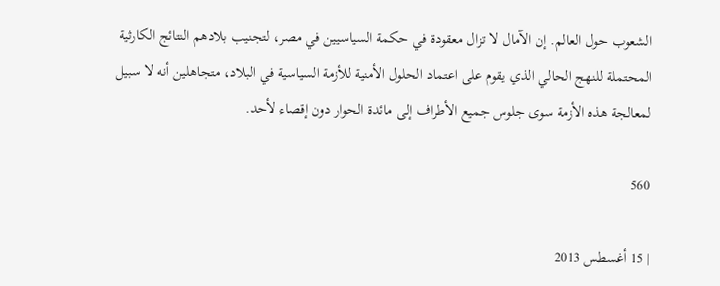الشعوب حول العالم. إن الآمال لا تزال معقودة في حكمة السياسيين في مصر، لتجنيب بلادهم النتائج الكارثية المحتملة للنهج الحالي الذي يقوم على اعتماد الحلول الأمنية للأزمة السياسية في البلاد، متجاهلين أنه لا سبيل لمعالجة هذه الأزمة سوى جلوس جميع الأطراف إلى مائدة الحوار دون إقصاء لأحد.

560

| 15 أغسطس 2013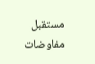مستقبل مفاوضات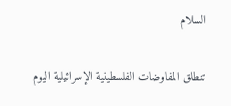السلام

تنطلق المفاوضات الفلسطينية الإسرائيلية اليوم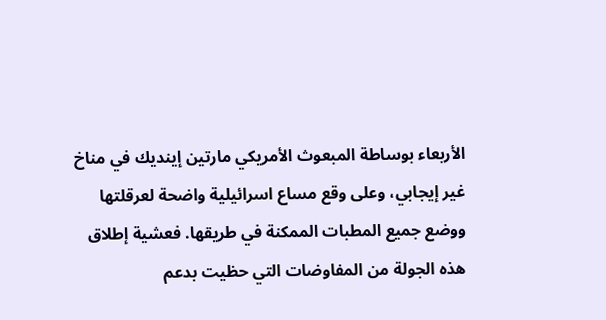الأربعاء بوساطة المبعوث الأمريكي مارتين إينديك في مناخ غير إيجابي، وعلى وقع مساع اسرائيلية واضحة لعرقلتها ووضع جميع المطبات الممكنة في طريقها. فعشية إطلاق هذه الجولة من المفاوضات التي حظيت بدعم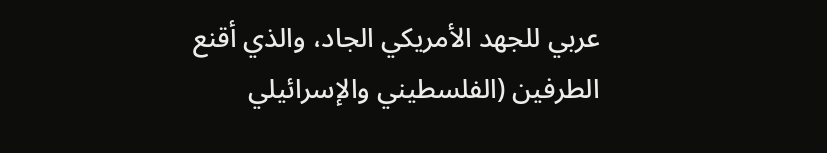عربي للجهد الأمريكي الجاد، والذي أقنع الطرفين (الفلسطيني والإسرائيلي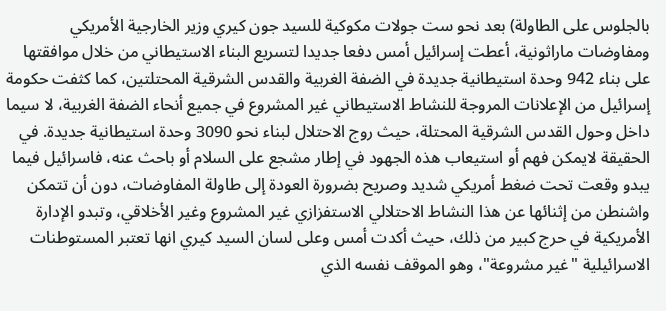بالجلوس على الطاولة) بعد نحو ست جولات مكوكية للسيد جون كيري وزير الخارجية الأمريكي ومفاوضات ماراثونية، أعطت إسرائيل أمس دفعا جديدا لتسريع البناء الاستيطاني من خلال موافقتها على بناء 942 وحدة استيطانية جديدة في الضفة الغربية والقدس الشرقية المحتلتين، كما كثفت حكومة إسرائيل من الإعلانات المروجة للنشاط الاستيطاني غير المشروع في جميع أنحاء الضفة الغربية، لا سيما داخل وحول القدس الشرقية المحتلة، حيث روج الاحتلال لبناء نحو 3090 وحدة استيطانية جديدة. في الحقيقة لايمكن فهم أو استيعاب هذه الجهود في إطار مشجع على السلام أو باحث عنه، فاسرائيل فيما يبدو وقعت تحت ضغط أمريكي شديد وصريح بضرورة العودة إلى طاولة المفاوضات، دون أن تتمكن واشنطن من إثنائها عن هذا النشاط الاحتلالي الاستفزازي غير المشروع وغير الأخلاقي، وتبدو الإدارة الأمريكية في حرج كبير من ذلك، حيث أكدت أمس وعلى لسان السيد كيري انها تعتبر المستوطنات الاسرائيلية "غير مشروعة"، وهو الموقف نفسه الذي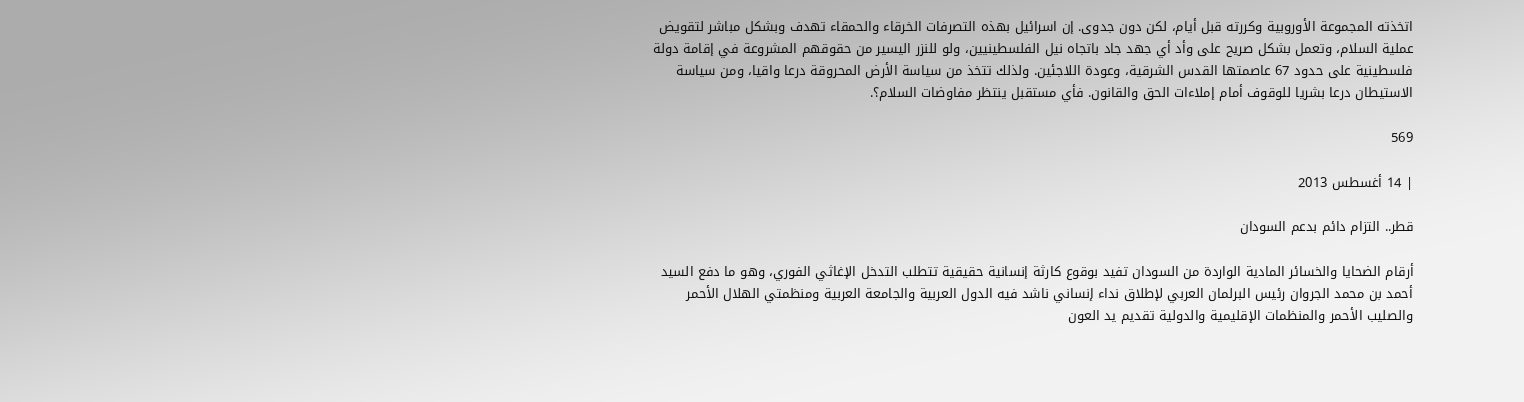اتخذته المجموعة الأوروبية وكررته قبل أيام، لكن دون جدوى. إن اسرائيل بهذه التصرفات الخرقاء والحمقاء تهدف وبشكل مباشر لتقويض عملية السلام، وتعمل بشكل صريح على وأد أي جهد جاد باتجاه نيل الفلسطينيين، ولو للنزر اليسير من حقوقهم المشروعة في إقامة دولة فلسطينية على حدود 67 عاصمتها القدس الشرقية، وعودة اللاجئين. ولذلك تتخذ من سياسة الأرض المحروقة درعا واقيا، ومن سياسة الاستيطان درعا بشريا للوقوف أمام إملاءات الحق والقانون. فأي مستقبل ينتظر مفاوضات السلام؟.

569

| 14 أغسطس 2013

قطر.. التزام دائم بدعم السودان

أرقام الضحايا والخسائر المادية الواردة من السودان تفيد بوقوع كارثة إنسانية حقيقية تتطلب التدخل الإغاثي الفوري، وهو ما دفع السيد أحمد بن محمد الجروان رئيس البرلمان العربي لإطلاق نداء إنساني ناشد فيه الدول العربية والجامعة العربية ومنظمتي الهلال الأحمر والصليب الأحمر والمنظمات الإقليمية والدولية تقديم يد العون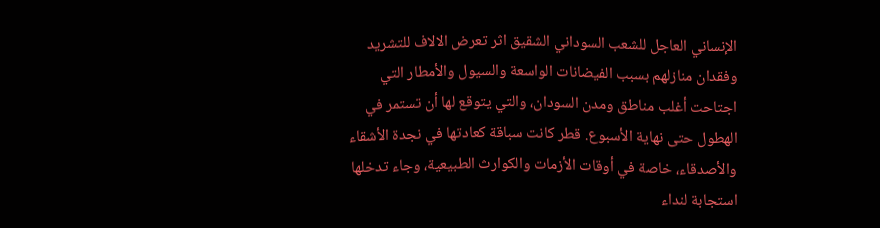الإنساني العاجل للشعب السوداني الشقيق اثر تعرض الالاف للتشريد وفقدان منازلهم بسبب الفيضانات الواسعة والسيول والأمطار التي اجتاحت أغلب مناطق ومدن السودان، والتي يتوقع لها أن تستمر في الهطول حتى نهاية الأسبوع. قطر كانت سباقة كعادتها في نجدة الأشقاء والأصدقاء، خاصة في أوقات الأزمات والكوارث الطبيعية، وجاء تدخلها استجابة لنداء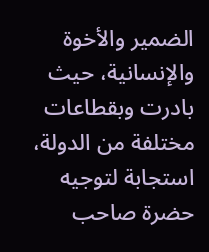الضمير والأخوة والإنسانية، حيث بادرت وبقطاعات مختلفة من الدولة، استجابة لتوجيه حضرة صاحب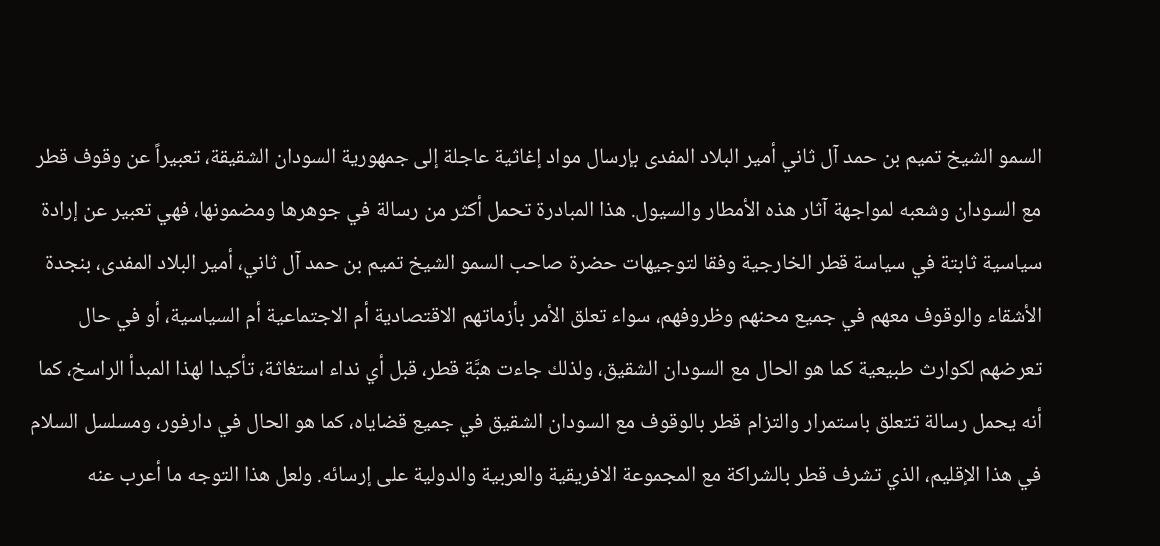السمو الشيخ تميم بن حمد آل ثاني أمير البلاد المفدى بإرسال مواد إغاثية عاجلة إلى جمهورية السودان الشقيقة، تعبيراً عن وقوف قطر مع السودان وشعبه لمواجهة آثار هذه الأمطار والسيول. هذا المبادرة تحمل أكثر من رسالة في جوهرها ومضمونها، فهي تعبير عن إرادة سياسية ثابتة في سياسة قطر الخارجية وفقا لتوجيهات حضرة صاحب السمو الشيخ تميم بن حمد آل ثاني، أمير البلاد المفدى، بنجدة الأشقاء والوقوف معهم في جميع محنهم وظروفهم، سواء تعلق الأمر بأزماتهم الاقتصادية أم الاجتماعية أم السياسية، أو في حال تعرضهم لكوارث طبيعية كما هو الحال مع السودان الشقيق، ولذلك جاءت هبَّة قطر، قبل أي نداء استغاثة، تأكيدا لهذا المبدأ الراسخ، كما أنه يحمل رسالة تتعلق باستمرار والتزام قطر بالوقوف مع السودان الشقيق في جميع قضاياه، كما هو الحال في دارفور، ومسلسل السلام في هذا الإقليم، الذي تشرف قطر بالشراكة مع المجموعة الافريقية والعربية والدولية على إرسائه. ولعل هذا التوجه ما أعرب عنه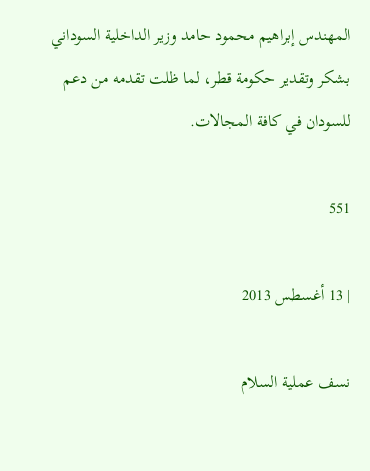المهندس إبراهيم محمود حامد وزير الداخلية السوداني بشكر وتقدير حكومة قطر، لما ظلت تقدمه من دعم للسودان في كافة المجالات.

551

| 13 أغسطس 2013

نسف عملية السلام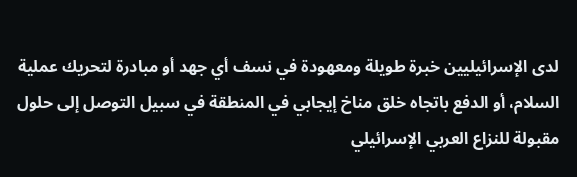لدى الإسرائيليين خبرة طويلة ومعهودة في نسف أي جهد أو مبادرة لتحريك عملية السلام، أو الدفع باتجاه خلق مناخ إيجابي في المنطقة في سبيل التوصل إلى حلول مقبولة للنزاع العربي الإسرائيلي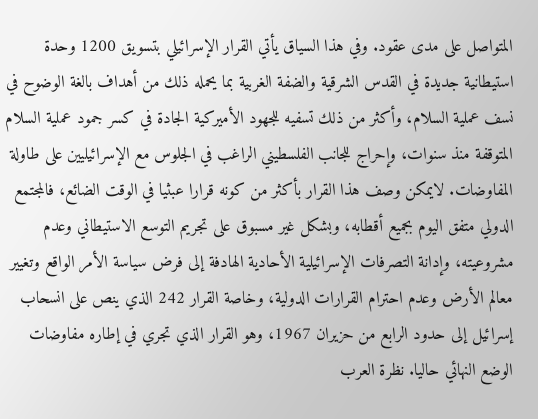المتواصل على مدى عقود. وفي هذا السياق يأتي القرار الإسرائيلي بتسويق 1200 وحدة استيطانية جديدة في القدس الشرقية والضفة الغربية بما يحمله ذلك من أهداف بالغة الوضوح في نسف عملية السلام، وأكثر من ذلك تسفيه للجهود الأميركية الجادة في كسر جمود عملية السلام المتوقفة منذ سنوات، وإحراج للجانب الفلسطيني الراغب في الجلوس مع الإسرائيليين على طاولة المفاوضات. لايمكن وصف هذا القرار بأكثر من كونه قرارا عبثيا في الوقت الضائع، فالمجتمع الدولي متفق اليوم بجميع أقطابه، وبشكل غير مسبوق على تجريم التوسع الاستيطاني وعدم مشروعيته، وإدانة التصرفات الإسرائيلية الأحادية الهادفة إلى فرض سياسة الأمر الواقع وتغيير معالم الأرض وعدم احترام القرارات الدولية، وخاصة القرار 242 الذي ينص على انسحاب إسرائيل إلى حدود الرابع من حزيران 1967، وهو القرار الذي تجري في إطاره مفاوضات الوضع النهائي حاليا. نظرة العرب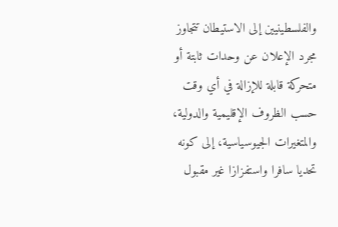والفلسطينيين إلى الاستيطان تتجاوز مجرد الإعلان عن وحدات ثابتة أو متحركة قابلة للإزالة في أي وقت حسب الظروف الإقليمية والدولية، والمتغيرات الجيوسياسية، إلى كونه تحديا سافرا واستفزازا غير مقبول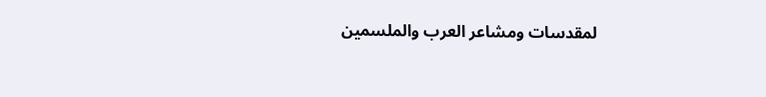لمقدسات ومشاعر العرب والملسمين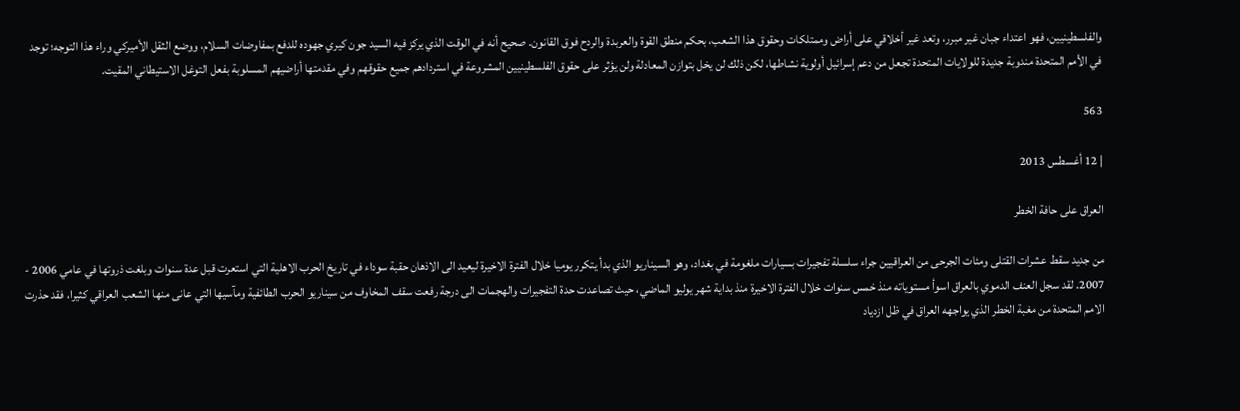والفلسطينيين، فهو اعتداء جبان غير مبرر، وتعد غير أخلاقي على أراض وممتلكات وحقوق هذا الشعب، بحكم منطق القوة والعربدة والردح فوق القانون. صحيح أنه في الوقت الذي يركز فيه السيد جون كيري جهوده للدفع بمفاوضات السلام، ووضع الثقل الأميركي وراء هذا التوجه؛ توجد في الأمم المتحدة مندوبة جديدة للولايات المتحدة تجعل من دعم إسرائيل أولوية نشاطها، لكن ذلك لن يخل بتوازن المعادلة ولن يؤثر على حقوق الفلسطينيين المشروعة في استردادهم جميع حقوقهم وفي مقدمتها أراضيهم المسلوبة بفعل التوغل الاستيطاني المقيت.

563

| 12 أغسطس 2013

العراق على حافة الخطر

من جديد سقط عشرات القتلى ومئات الجرحى من العراقيين جراء سلسلة تفجيرات بسيارات ملغومة في بغداد، وهو السيناريو الذي بدأ يتكرر يوميا خلال الفترة الاخيرة ليعيد الى الاذهان حقبة سوداء في تاريخ الحرب الاهلية التي استعرت قبل عدة سنوات وبلغت ذروتها في عامي 2006 - 2007. لقد سجل العنف الدموي بالعراق اسوأ مستوياته منذ خمس سنوات خلال الفترة الاخيرة منذ بداية شهر يوليو الماضي، حيث تصاعدت حدة التفجيرات والهجمات الى درجة رفعت سقف المخاوف من سيناريو الحرب الطائفية ومآسيها التي عانى منها الشعب العراقي كثيرا، فقد حذرت الامم المتحدة من مغبة الخطر الذي يواجهه العراق في ظل ازدياد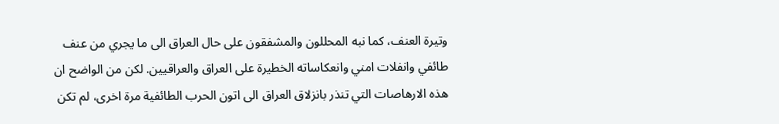وتيرة العنف، كما نبه المحللون والمشفقون على حال العراق الى ما يجري من عنف طائفي وانفلات امني وانعكاساته الخطيرة على العراق والعراقيين. لكن من الواضح ان هذه الارهاصات التي تنذر بانزلاق العراق الى اتون الحرب الطائفية مرة اخرى، لم تكن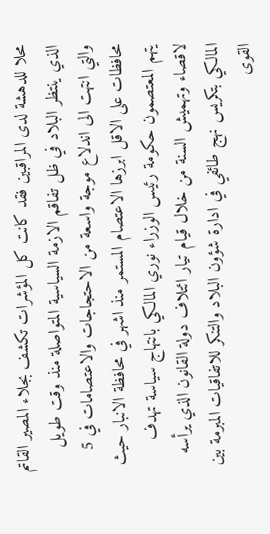محلا للدهشة لدى المراقبين فقد كانت كل المؤشرات تكشف بجلاء المصير القاتم الذي ينتظر البلاد في ظل تفاقم الازمة السياسية المتواصلة منذ وقت طويل والتي انتهت الى اندلاع موجة واسعة من الاحتجاجات والاعتصامات في 5 محافظات على الاقل ابرزها الاعتصام المستمر منذ اشهر في محافظة الانبار حيث يتهم المعتصمون حكومة رئيس الوزراء نوري المالكي بانتهاج سياسة تهدف لاقصاء وتهميش السنة من خلال قيام تيار ائتلاف دولة القانون الذي يرأسه المالكي بتكريس نهج طائفي في ادارة شؤون البلاد والتنكر للاتفاقيات المبرمة بين القوى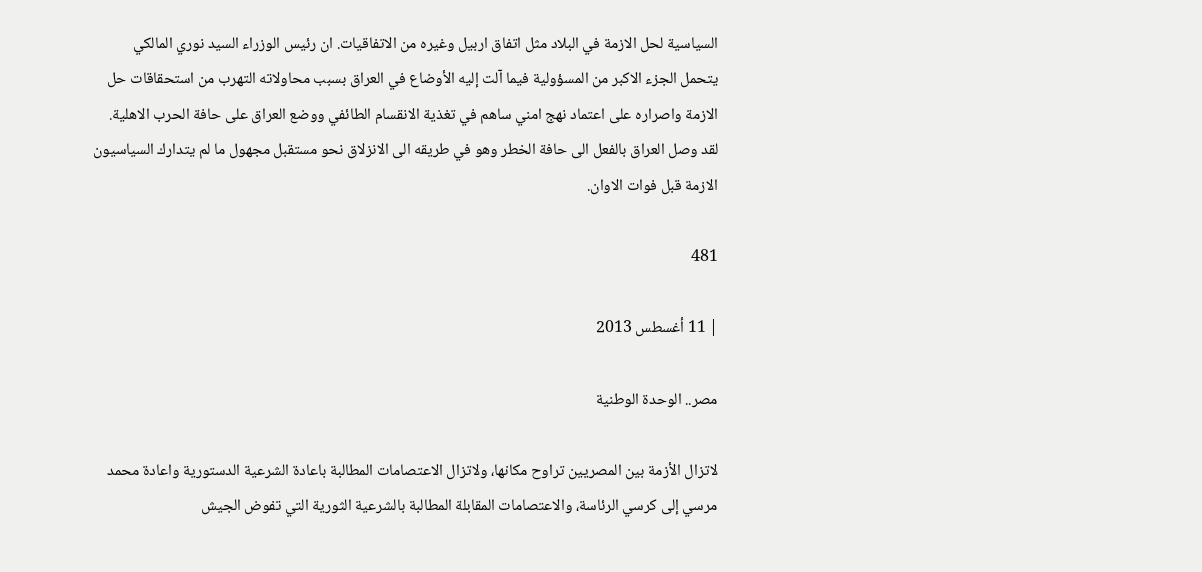السياسية لحل الازمة في البلاد مثل اتفاق اربيل وغيره من الاتفاقيات. ان رئيس الوزراء السيد نوري المالكي يتحمل الجزء الاكبر من المسؤولية فيما آلت إليه الأوضاع في العراق بسبب محاولاته التهرب من استحقاقات حل الازمة واصراره على اعتماد نهج امني ساهم في تغذية الانقسام الطائفي ووضع العراق على حافة الحرب الاهلية. لقد وصل العراق بالفعل الى حافة الخطر وهو في طريقه الى الانزلاق نحو مستقبل مجهول ما لم يتدارك السياسيون الازمة قبل فوات الاوان.

481

| 11 أغسطس 2013

مصر.. الوحدة الوطنية

لاتزال الأزمة بين المصريين تراوح مكانها، ولاتزال الاعتصامات المطالبة باعادة الشرعية الدستورية واعادة محمد مرسي إلى كرسي الرئاسة، والاعتصامات المقابلة المطالبة بالشرعية الثورية التي تفوض الجيش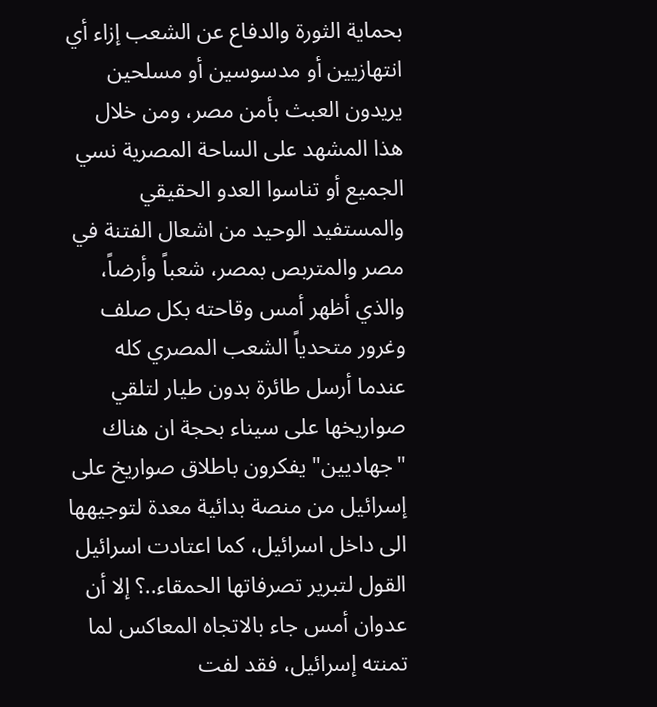بحماية الثورة والدفاع عن الشعب إزاء أي انتهازيين أو مدسوسين أو مسلحين يريدون العبث بأمن مصر، ومن خلال هذا المشهد على الساحة المصرية نسي الجميع أو تناسوا العدو الحقيقي والمستفيد الوحيد من اشعال الفتنة في مصر والمتربص بمصر، شعباً وأرضاً، والذي أظهر أمس وقاحته بكل صلف وغرور متحدياً الشعب المصري كله عندما أرسل طائرة بدون طيار لتلقي صواريخها على سيناء بحجة ان هناك "جهاديين" يفكرون باطلاق صواريخ على إسرائيل من منصة بدائية معدة لتوجيهها الى داخل اسرائيل، كما اعتادت اسرائيل القول لتبرير تصرفاتها الحمقاء..؟ إلا أن عدوان أمس جاء بالاتجاه المعاكس لما تمنته إسرائيل، فقد لفت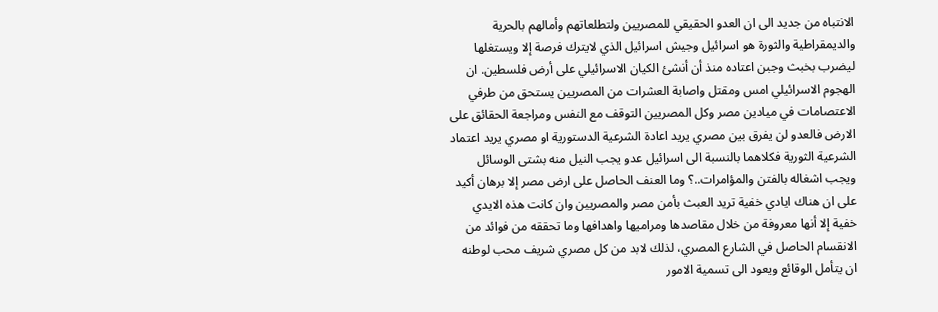الانتباه من جديد الى ان العدو الحقيقي للمصريين ولتطلعاتهم وأمالهم بالحرية والديمقراطية والثورة هو اسرائيل وجيش اسرائيل الذي لايترك فرصة إلا ويستغلها ليضرب بخبث وجبن اعتاده منذ أن أنشئ الكيان الاسرائيلي على أرض فلسطين. ان الهجوم الاسرائيلي امس ومقتل واصابة العشرات من المصريين يستحق من طرفي الاعتصامات في ميادين مصر وكل المصريين التوقف مع النفس ومراجعة الحقائق على الارض فالعدو لن يفرق بين مصري يريد اعادة الشرعية الدستورية او مصري يريد اعتماد الشرعية الثورية فكلاهما بالنسبة الى اسرائيل عدو يجب النيل منه بشتى الوسائل ويجب اشغاله بالفتن والمؤامرات..؟ وما العنف الحاصل على ارض مصر إلا برهان أكيد على ان هناك ايادي خفية تريد العبث بأمن مصر والمصريين وان كانت هذه الايدي خفية إلا أنها معروفة من خلال مقاصدها ومراميها واهدافها وما تحققه من فوائد من الانقسام الحاصل في الشارع المصري، لذلك لابد من كل مصري شريف محب لوطنه ان يتأمل الوقائع ويعود الى تسمية الامور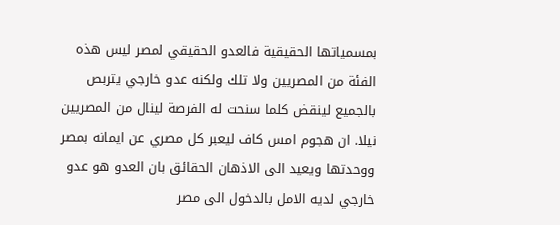بمسمياتها الحقيقية فالعدو الحقيقي لمصر ليس هذه الفئة من المصريين ولا تلك ولكنه عدو خارجي يتربص بالجميع لينقض كلما سنحت له الفرصة لينال من المصريين نيلا. ان هجوم امس كاف ليعبر كل مصري عن ايمانه بمصر ووحدتها ويعيد الى الاذهان الحقائق بان العدو هو عدو خارجي لديه الامل بالدخول الى مصر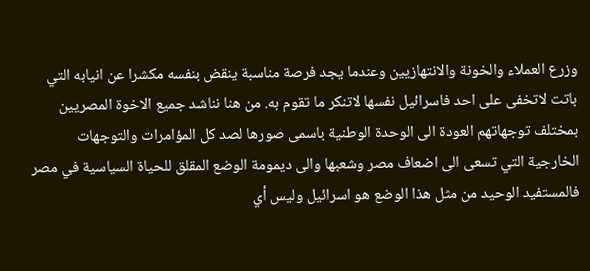وزرع العملاء والخونة والانتهازيين وعندما يجد فرصة مناسبة ينقض بنفسه مكشرا عن انيابه التي باتت لاتخفى على احد فاسرائيل نفسها لاتنكر ما تقوم به. من هنا نناشد جميع الاخوة المصريين بمختلف توجهاتهم العودة الى الوحدة الوطنية باسمى صورها لصد كل المؤامرات والتوجهات الخارجية التي تسعى الى اضعاف مصر وشعبها والى ديمومة الوضع المقلق للحياة السياسية في مصر فالمستفيد الوحيد من مثل هذا الوضع هو اسرائيل وليس أي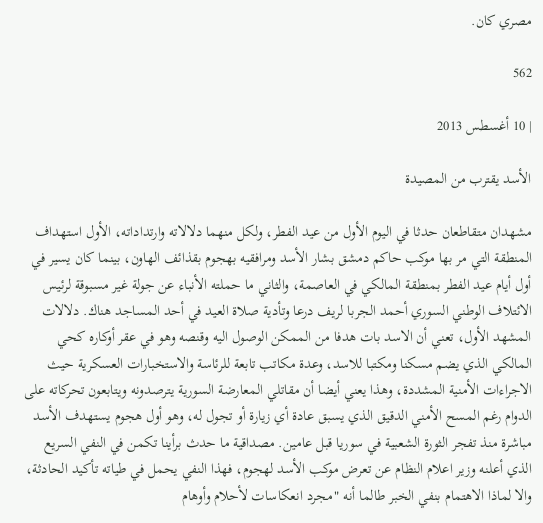مصري كان.

562

| 10 أغسطس 2013

الأسد يقترب من المصيدة

مشهدان متقاطعان حدثا في اليوم الأول من عيد الفطر، ولكل منهما دلالاته وارتداداته، الأول استهداف المنطقة التي مر بها موكب حاكم دمشق بشار الأسد ومرافقيه بهجوم بقذائف الهاون، بينما كان يسير في أول أيام عيد الفطر بمنطقة المالكي في العاصمة، والثاني ما حملته الأنباء عن جولة غير مسبوقة لرئيس الائتلاف الوطني السوري أحمد الجربا لريف درعا وتأدية صلاة العيد في أحد المساجد هناك. دلالات المشهد الأول، تعني أن الاسد بات هدفا من الممكن الوصول اليه وقنصه وهو في عقر أوكاره كحي المالكي الذي يضم مسكنا ومكتبا للاسد، وعدة مكاتب تابعة للرئاسة والاستخبارات العسكرية حيث الاجراءات الأمنية المشددة، وهذا يعني أيضا أن مقاتلي المعارضة السورية يترصدونه ويتابعون تحركاته على الدوام رغم المسح الأمني الدقيق الذي يسبق عادة أي زيارة أو تجول له، وهو أول هجوم يستهدف الأسد مباشرة منذ تفجر الثورة الشعبية في سوريا قبل عامين. مصداقية ما حدث برأينا تكمن في النفي السريع الذي أعلنه وزير اعلام النظام عن تعرض موكب الأسد لهجوم، فهذا النفي يحمل في طياته تأكيد الحادثة، والا لماذا الاهتمام بنفي الخبر طالما أنه "مجرد انعكاسات لأحلام وأوهام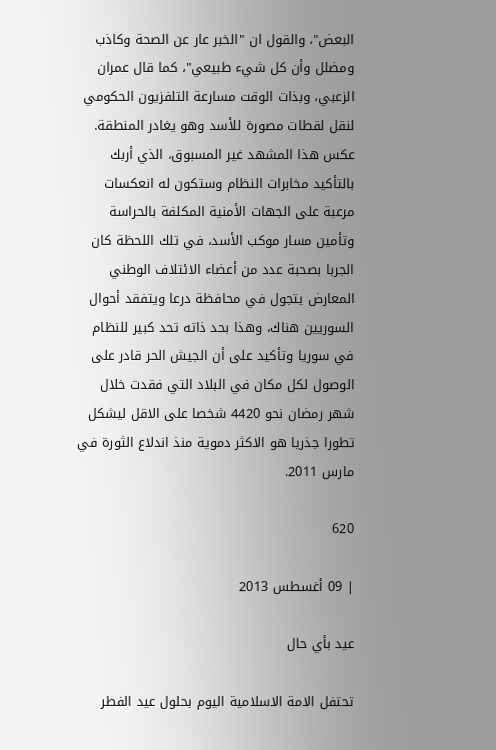البعض"، والقول ان "الخبر عار عن الصحة وكاذب ومضلل وأن كل شيء طبيعي"، كما قال عمران الزعبي، وبذات الوقت مسارعة التلفزيون الحكومي لنقل لقطات مصورة للأسد وهو يغادر المنطقة. عكس هذا المشهد غير المسبوق، الذي أربك بالتأكيد مخابرات النظام وستكون له انعكسات مرعبة على الجهات الأمنية المكلفة بالحراسة وتأمين مسار موكب الأسد، في تلك اللحظة كان الجربا بصحبة عدد من أعضاء الائتلاف الوطني المعارض يتجول في محافظة درعا ويتفقد أحوال السوريين هناك، وهذا بحد ذاته تحد كبير للنظام في سوريا وتأكيد على أن الجيش الحر قادر على الوصول لكل مكان في البلاد التي فقدت خلال شهر رمضان نحو 4420 شخصا على الاقل ليشكل تطورا جذريا هو الاكثر دموية منذ اندلاع الثورة في مارس 2011.

620

| 09 أغسطس 2013

عيد بأي حال

تحتفل الامة الاسلامية اليوم بحلول عيد الفطر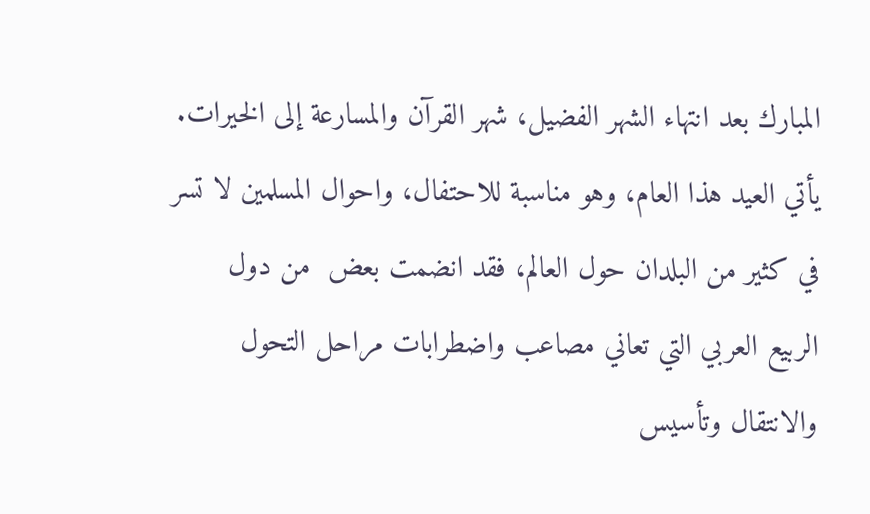المبارك بعد انتهاء الشهر الفضيل، شهر القرآن والمسارعة إلى الخيرات. يأتي العيد هذا العام، وهو مناسبة للاحتفال، واحوال المسلمين لا تسر في كثير من البلدان حول العالم، فقد انضمت بعض  من دول الربيع العربي التي تعاني مصاعب واضطرابات مراحل التحول والانتقال وتأسيس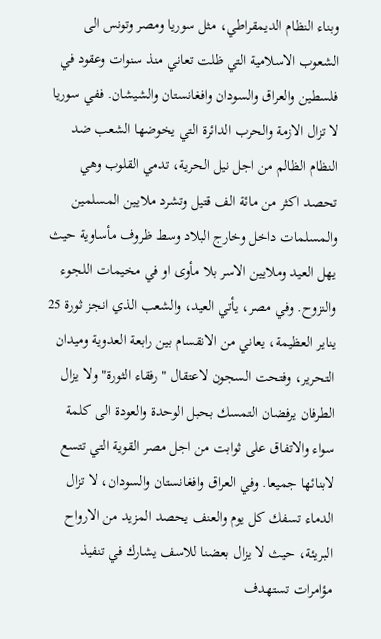وبناء النظام الديمقراطي، مثل سوريا ومصر وتونس الى الشعوب الاسلامية التي ظلت تعاني منذ سنوات وعقود في فلسطين والعراق والسودان وافغانستان والشيشان. ففي سوريا لا تزال الازمة والحرب الدائرة التي يخوضها الشعب ضد النظام الظالم من اجل نيل الحرية، تدمي القلوب وهي تحصد اكثر من مائة الف قتيل وتشرد ملايين المسلمين والمسلمات داخل وخارج البلاد وسط ظروف مأساوية حيث يهل العيد وملايين الاسر بلا مأوى او في مخيمات اللجوء والنزوح. وفي مصر، يأتي العيد، والشعب الذي انجز ثورة 25 يناير العظيمة، يعاني من الانقسام بين رابعة العدوية وميدان التحرير، وفتحت السجون لاعتقال "رفقاء الثورة" ولا يزال الطرفان يرفضان التمسك بحبل الوحدة والعودة الى كلمة سواء والاتفاق على ثوابت من اجل مصر القوية التي تتسع لابنائها جميعا. وفي العراق وافغانستان والسودان، لا تزال الدماء تسفك كل يوم والعنف يحصد المزيد من الارواح البريئة، حيث لا يزال بعضنا للاسف يشارك في تنفيذ مؤامرات تستهدف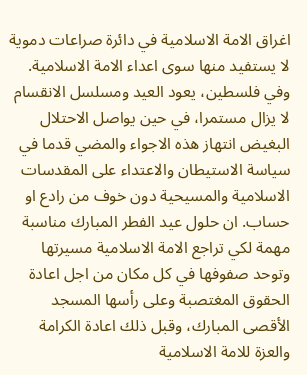اغراق الامة الاسلامية في دائرة صراعات دموية لا يستفيد منها سوى اعداء الامة الاسلامية. وفي فلسطين، يعود العيد ومسلسل الانقسام لا يزال مستمرا، في حين يواصل الاحتلال البغيض انتهاز هذه الاجواء والمضي قدما في سياسة الاستيطان والاعتداء على المقدسات الاسلامية والمسيحية دون خوف من رادع او حساب. ان حلول عيد الفطر المبارك مناسبة مهمة لكي تراجع الامة الاسلامية مسيرتها وتوحد صفوفها في كل مكان من اجل اعادة الحقوق المغتصبة وعلى رأسها المسجد الأقصى المبارك، وقبل ذلك اعادة الكرامة والعزة للامة الاسلامية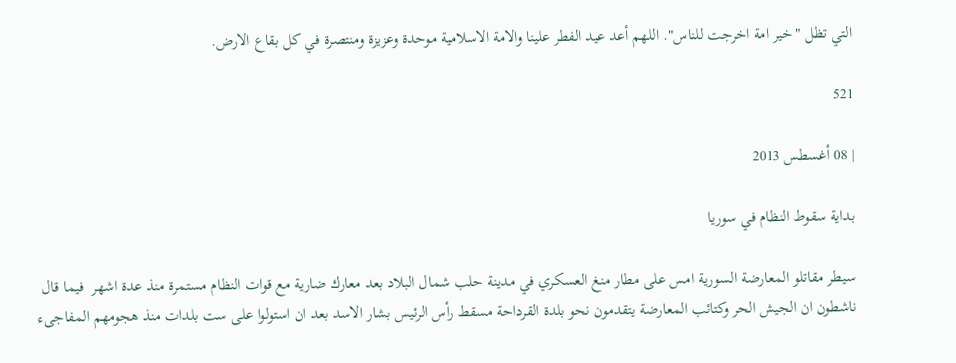التي تظل "خير امة اخرجت للناس". اللهم أعد عيد الفطر علينا والامة الاسلامية موحدة وعزيزة ومنتصرة في كل بقاع الارض.

521

| 08 أغسطس 2013

بداية سقوط النظام في سوريا

سيطر مقاتلو المعارضة السورية امس على مطار منغ العسكري في مدينة حلب شمال البلاد بعد معارك ضارية مع قوات النظام مستمرة منذ عدة اشهر  فيما قال ناشطون ان الجيش الحر وكتائب المعارضة يتقدمون نحو بلدة القرداحة مسقط رأس الرئيس بشار الاسد بعد ان استولوا على ست بلدات منذ هجومهم المفاجىء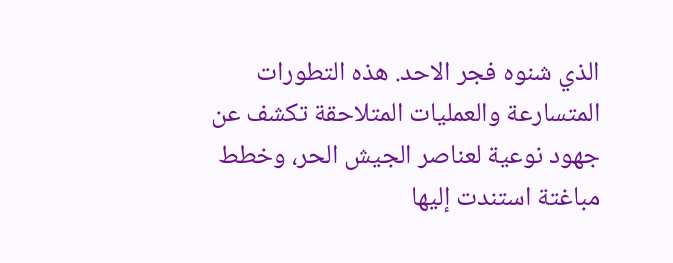الذي شنوه فجر الاحد. هذه التطورات المتسارعة والعمليات المتلاحقة تكشف عن جهود نوعية لعناصر الجيش الحر، وخطط مباغتة استندت إليها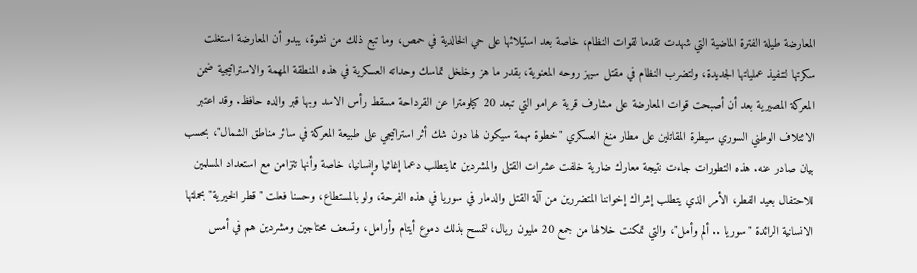المعارضة طيلة الفترة الماضية التي شهدت تقدما لقوات النظام، خاصة بعد استيلائها على حي الخالدية في حمص، وما تبع ذلك من نشوة، يبدو أن المعارضة استغلت سكرتها لتنفيذ عملياتها الجديدة، ولتضرب النظام في مقتل سيهز روحه المعنوية، بقدر ما هز وخلخل تماسك وحداته العسكرية في هذه المنطقة المهمة والاستراتيجية ضمن المعركة المصيرية بعد أن أصبحت قوات المعارضة على مشارف قرية عرامو التي تبعد 20 كيلومترا عن القرداحة مسقط رأس الاسد وبها قبر والده حافظ. وقد اعتبر الائتلاف الوطني السوري سيطرة المقاتلين على مطار منغ العسكري "خطوة مهمة سيكون لها دون شك أثر استراتيجي على طبيعة المعركة في سائر مناطق الشمال"، بحسب بيان صادر عنه. هذه التطورات جاءت نتيجة معارك ضارية خلفت عشرات القتلى والمشردين ممايتطلب دعما إغاثيا وإنسانيا، خاصة وأنها تتزامن مع استعداد المسلمين للاحتفال بعيد الفطر، الأمر الذي يتطلب إشراك إخواننا المتضررين من آلة القتل والدمار في سوريا في هذه الفرحة، ولو بالمستطاع، وحسنا فعلت "قطر الخيرية" بحملتها الانسانية الرائدة "سوريا .. ألم وأمل"، والتي تمكنت خلالها من جمع 20 مليون ريال، لتمسح بذلك دموع أيتام وأرامل، وتسعف محتاجين ومشردين هم في أمس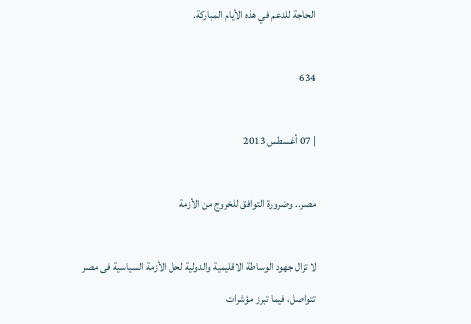الحاجة للدعم في هذه الأيام المباركة.

634

| 07 أغسطس 2013

مصر.. وضرورة التوافق للخروج من الأزمة

لا تزال جهود الوساطة الاقليمية والدولية لحل الأزمة السياسية فى مصر تتواصل، فيما تبرز مؤشرات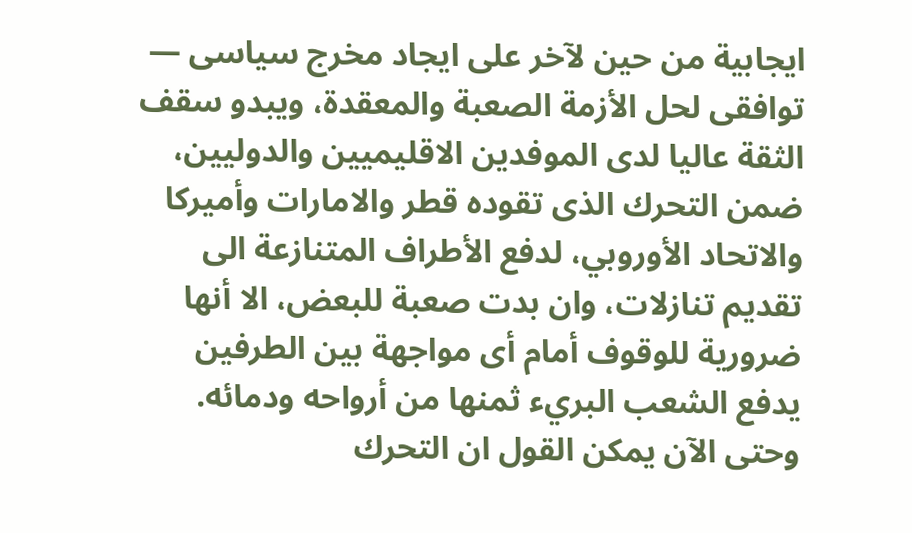ايجابية من حين لآخر على ايجاد مخرج سياسى — توافقى لحل الأزمة الصعبة والمعقدة، ويبدو سقف الثقة عاليا لدى الموفدين الاقليميين والدوليين، ضمن التحرك الذى تقوده قطر والامارات وأميركا والاتحاد الأوروبي، لدفع الأطراف المتنازعة الى تقديم تنازلات، وان بدت صعبة للبعض، الا أنها ضرورية للوقوف أمام أى مواجهة بين الطرفين يدفع الشعب البريء ثمنها من أرواحه ودمائه. وحتى الآن يمكن القول ان التحرك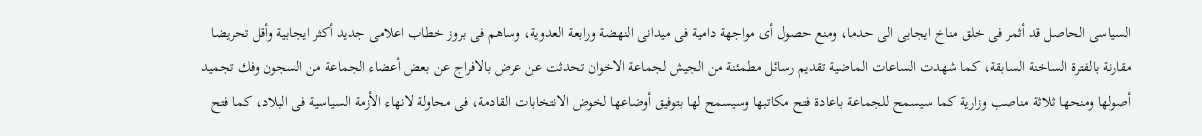السياسى الحاصل قد أثمر فى خلق مناخ ايجابى الى حدما، ومنع حصول أى مواجهة دامية فى ميدانى النهضة ورابعة العدوية، وساهم فى بروز خطاب اعلامى جديد أكثر ايجابية وأقل تحريضا مقارنة بالفترة الساخنة السابقة، كما شهدت الساعات الماضية تقديم رسائل مطمئنة من الجيش لجماعة الاخوان تحدثت عن عرض بالافراج عن بعض أعضاء الجماعة من السجون وفك تجميد أصولها ومنحها ثلاثة مناصب وزارية كما سيسمح للجماعة باعادة فتح مكاتبها وسيسمح لها بتوفيق أوضاعها لخوض الانتخابات القادمة، فى محاولة لانهاء الأزمة السياسية فى البلاد، كما فتح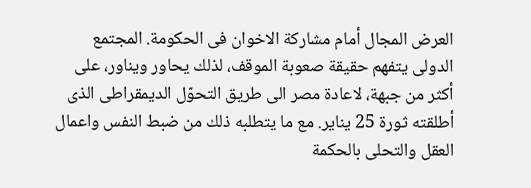العرض المجال أمام مشاركة الاخوان فى الحكومة. المجتمع الدولى يتفهم حقيقة صعوبة الموقف، لذلك يحاور ويناور، على أكثر من جبهة، لاعادة مصر الى طريق التحوّل الديمقراطى الذى أطلقته ثورة 25 يناير. مع ما يتطلبه ذلك من ضبط النفس واعمال العقل والتحلى بالحكمة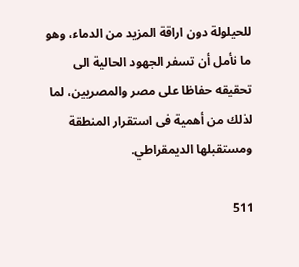للحيلولة دون اراقة المزيد من الدماء، وهو ما نأمل أن تسفر الجهود الحالية الى تحقيقه حفاظا على مصر والمصريين، لما لذلك من أهمية فى استقرار المنطقة ومستقبلها الديمقراطي.

511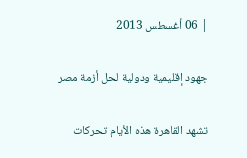| 06 أغسطس 2013

جهود إقليمية ودولية لحل أزمة مصر

تشهد القاهرة هذه الأيام تحركات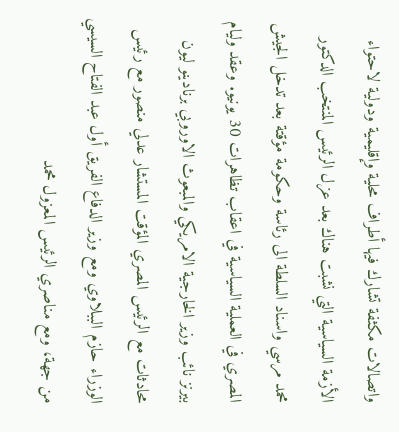واتصالات مكثفة تشارك فيها أطراف محلية وإقليمية ودولية لاحتواء الأزمة السياسية التي نشبت هناك بعد عزل الرئيس المنتخب الدكتور محمد مرسي واسناد السلطة الى رئاسة وحكومة مؤقتة بعد تدخل الجيش المصري في العملية السياسية في اعقاب تظاهرات 30 يونيو. وعقد وليام بيرنز نائب وزير الخارجية الامريكي والمبعوث الاوروبي برنادينو ليون محادثات مع الرئيس المصري المؤقت المستشار عدلي منصور مع رئيس الوزراء حازم الببلاوي ومع وزير الدفاع الفريق أول عبد الفتاح السيسي من جهة، ومع مناصري الرئيس المعزول محمد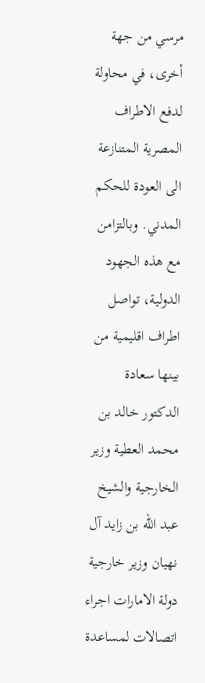مرسي من جهة أخرى، في محاولة لدفع الاطراف المصرية المتنازعة الى العودة للحكم المدني. وبالتزامن مع هذه الجهود الدولية، تواصل اطراف اقليمية من بينها سعادة الدكتور خالد بن محمد العطية وزير الخارجية والشيخ عبد الله بن زايد آل نهيان وزير خارجية دولة الامارات اجراء اتصالات لمساعدة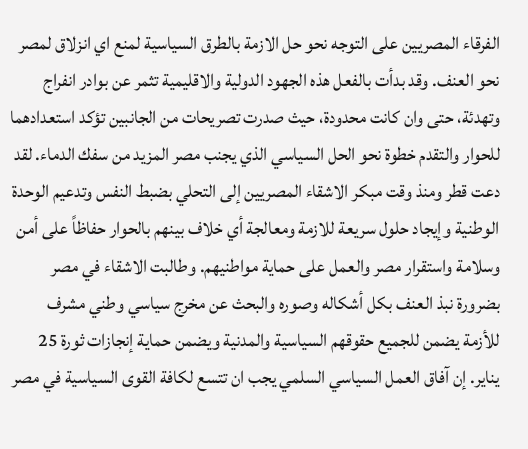الفرقاء المصريين على التوجه نحو حل الازمة بالطرق السياسية لمنع اي انزلاق لمصر نحو العنف. وقد بدأت بالفعل هذه الجهود الدولية والاقليمية تثمر عن بوادر انفراج وتهدئة، حتى وان كانت محدودة، حيث صدرت تصريحات من الجانبين تؤكد استعدادهما للحوار والتقدم خطوة نحو الحل السياسي الذي يجنب مصر المزيد من سفك الدماء. لقد دعت قطر ومنذ وقت مبكر الاشقاء المصريين إلى التحلي بضبط النفس وتدعيم الوحدة الوطنية وإيجاد حلول سريعة للازمة ومعالجة أي خلاف بينهم بالحوار حفاظاً على أمن وسلامة واستقرار مصر والعمل على حماية مواطنيهم. وطالبت الاشقاء في مصر بضرورة نبذ العنف بكل أشكاله وصوره والبحث عن مخرج سياسي وطني مشرف للأزمة يضمن للجميع حقوقهم السياسية والمدنية ويضمن حماية إنجازات ثورة 25 يناير. إن آفاق العمل السياسي السلمي يجب ان تتسع لكافة القوى السياسية في مصر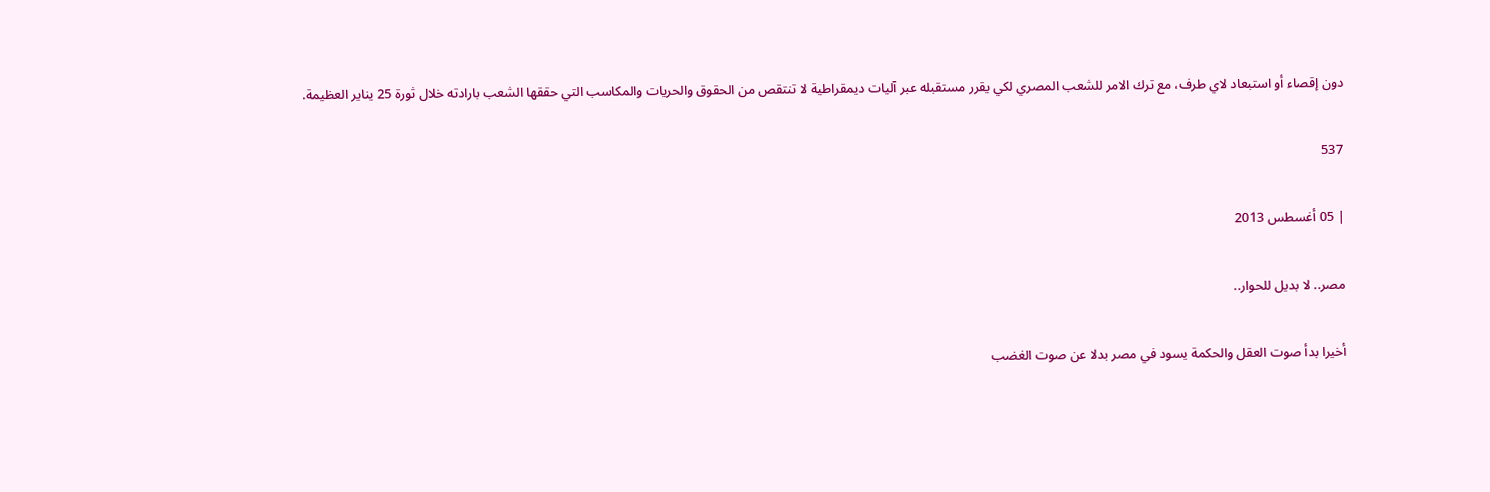دون إقصاء أو استبعاد لاي طرف، مع ترك الامر للشعب المصري لكي يقرر مستقبله عبر آليات ديمقراطية لا تنتقص من الحقوق والحريات والمكاسب التي حققها الشعب بارادته خلال ثورة 25 يناير العظيمة.

537

| 05 أغسطس 2013

مصر.. لا بديل للحوار..

أخيرا بدأ صوت العقل والحكمة يسود في مصر بدلا عن صوت الغضب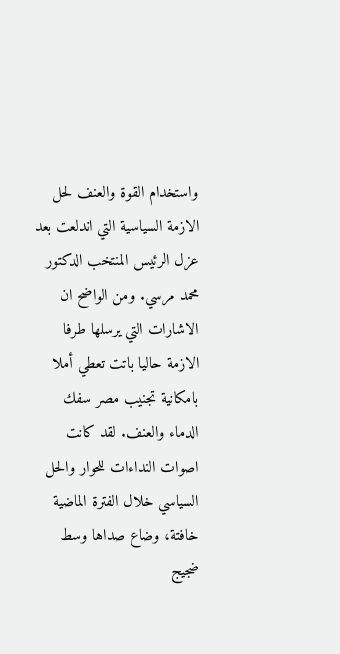واستخدام القوة والعنف لحل الازمة السياسية التي اندلعت بعد عزل الرئيس المنتخب الدكتور محمد مرسي. ومن الواضح ان الاشارات التي يرسلها طرفا الازمة حاليا باتت تعطي أملا بامكانية تجنيب مصر سفك الدماء والعنف. لقد كانت اصوات النداءات للحوار والحل السياسي خلال الفترة الماضية خافتة، وضاع صداها وسط ضجيج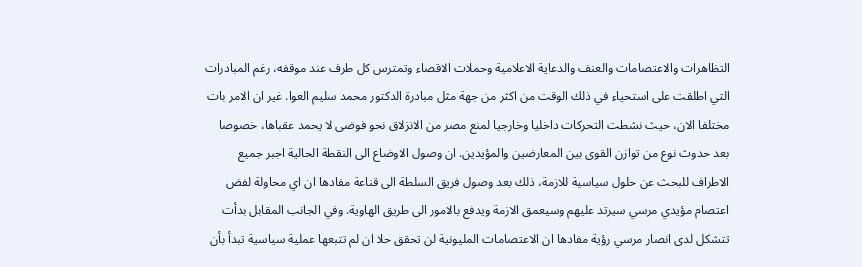التظاهرات والاعتصامات والعنف والدعاية الاعلامية وحملات الاقصاء وتمترس كل طرف عند موقفه، رغم المبادرات التي اطلقت على استحياء في ذلك الوقت من اكثر من جهة مثل مبادرة الدكتور محمد سليم العوا. غير ان الامر بات مختلفا الان، حيث نشطت التحركات داخليا وخارجيا لمنع مصر من الانزلاق نحو فوضى لا يحمد عقباها، خصوصا بعد حدوث نوع من توازن القوى بين المعارضين والمؤيدين. ان وصول الاوضاع الى النقطة الحالية اجبر جميع الاطراف للبحث عن حلول سياسية للازمة، ذلك بعد وصول فريق السلطة الى قناعة مفادها ان اي محاولة لفض اعتصام مؤيدي مرسي سيرتد عليهم وسيعمق الازمة ويدفع بالامور الى طريق الهاوية. وفي الجانب المقابل بدأت تتشكل لدى انصار مرسي رؤية مفادها ان الاعتصامات المليونية لن تحقق حلا ان لم تتبعها عملية سياسية تبدأ بأن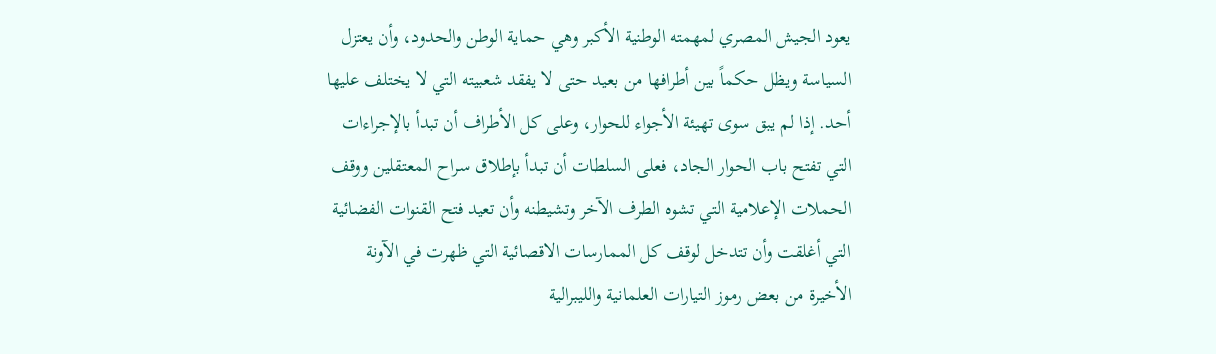يعود الجيش المصري لمهمته الوطنية الأكبر وهي حماية الوطن والحدود، وأن يعتزل السياسة ويظل حكماً بين أطرافها من بعيد حتى لا يفقد شعبيته التي لا يختلف عليها أحد. إذا لم يبق سوى تهيئة الأجواء للحوار، وعلى كل الأطراف أن تبدأ بالإجراءات التي تفتح باب الحوار الجاد، فعلى السلطات أن تبدأ بإطلاق سراح المعتقلين ووقف الحملات الإعلامية التي تشوه الطرف الآخر وتشيطنه وأن تعيد فتح القنوات الفضائية التي أغلقت وأن تتدخل لوقف كل الممارسات الاقصائية التي ظهرت في الآونة الأخيرة من بعض رموز التيارات العلمانية والليبرالية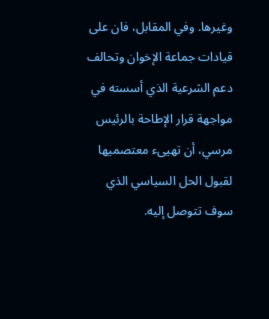وغيرها. وفي المقابل، فان على قيادات جماعة الإخوان وتحالف دعم الشرعية الذي أسسته في مواجهة قرار الإطاحة بالرئيس مرسي، أن تهيىء معتصميها لقبول الحل السياسي الذي سوف تتوصل إليه.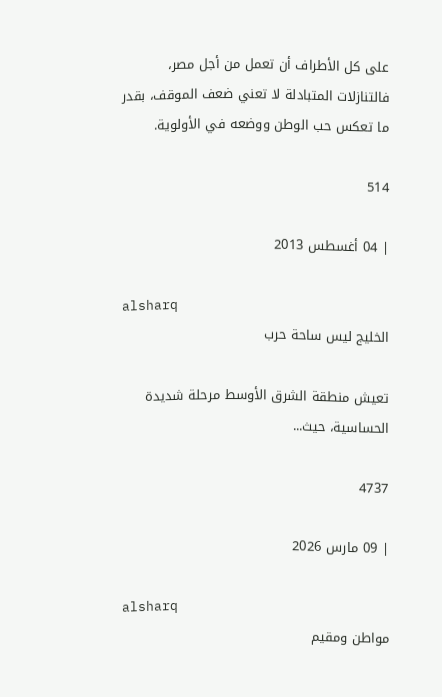على كل الأطراف أن تعمل من أجل مصر، فالتنازلات المتبادلة لا تعني ضعف الموقف، بقدر ما تعكس حب الوطن ووضعه في الأولوية.

514

| 04 أغسطس 2013

alsharq
الخليج ليس ساحة حرب

تعيش منطقة الشرق الأوسط مرحلة شديدة الحساسية، حيث...

4737

| 09 مارس 2026

alsharq
مواطن ومقيم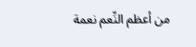من أعظم النِّعم نعمة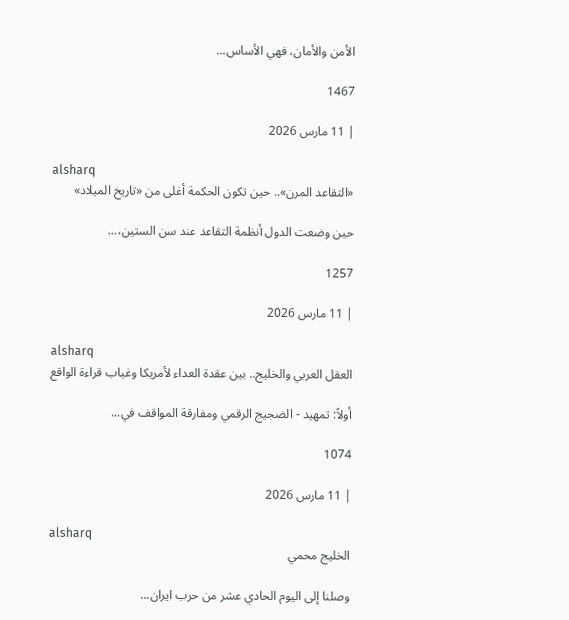الأمن والأمان، فهي الأساس...

1467

| 11 مارس 2026

alsharq
«التقاعد المرن».. حين تكون الحكمة أغلى من «تاريخ الميلاد»

حين وضعت الدول أنظمة التقاعد عند سن الستين،...

1257

| 11 مارس 2026

alsharq
العقل العربي والخليج.. بين عقدة العداء لأمريكا وغياب قراءة الواقع

أولاً: تمهيد - الضجيج الرقمي ومفارقة المواقف في...

1074

| 11 مارس 2026

alsharq
الخليج محمي

وصلنا إلى اليوم الحادي عشر من حرب ايران...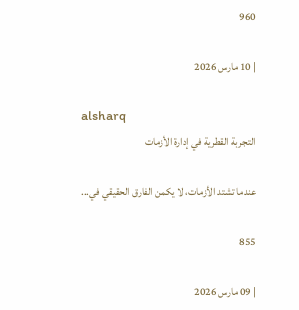960

| 10 مارس 2026

alsharq
التجربة القطرية في إدارة الأزمات

عندما تشتد الأزمات، لا يكمن الفارق الحقيقي في...

855

| 09 مارس 2026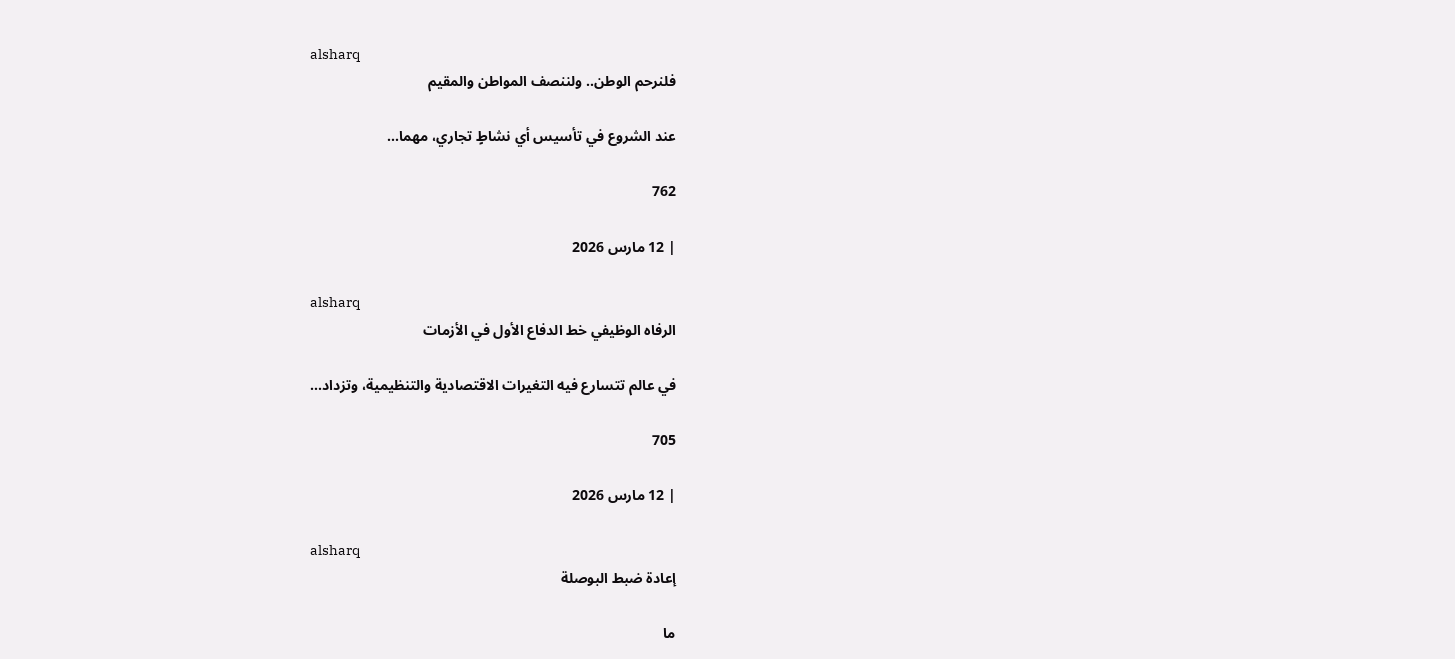alsharq
فلنرحم الوطن.. ولننصف المواطن والمقيم

عند الشروع في تأسيس أي نشاطٍ تجاري، مهما...

762

| 12 مارس 2026

alsharq
الرفاه الوظيفي خط الدفاع الأول في الأزمات

في عالم تتسارع فيه التغيرات الاقتصادية والتنظيمية، وتزداد...

705

| 12 مارس 2026

alsharq
إعادة ضبط البوصلة

ما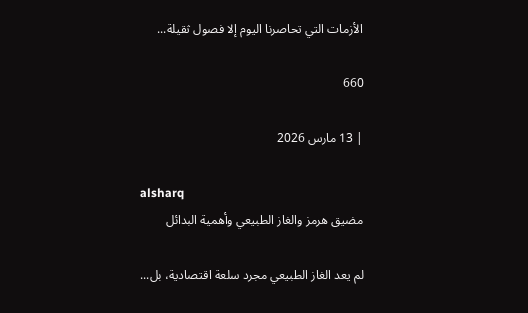الأزمات التي تحاصرنا اليوم إلا فصول ثقيلة...

660

| 13 مارس 2026

alsharq
مضيق هرمز والغاز الطبيعي وأهمية البدائل

لم يعد الغاز الطبيعي مجرد سلعة اقتصادية، بل...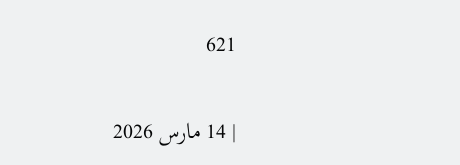621

| 14 مارس 2026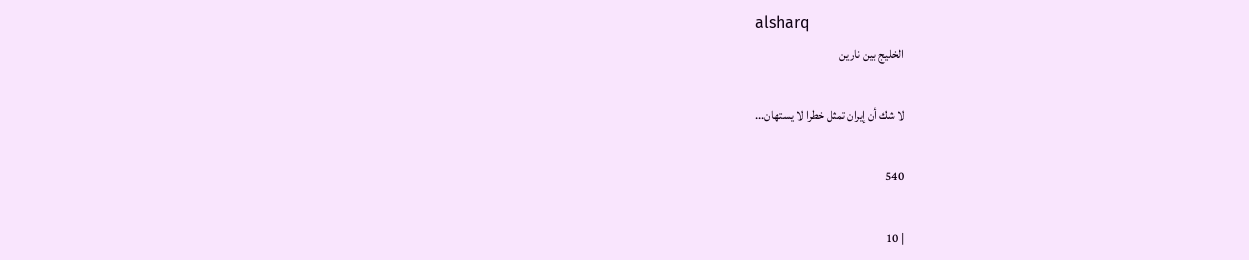alsharq
الخليج بين نارين

لا شك أن إيران تمثل خطرا لا يستهان...

540

| 10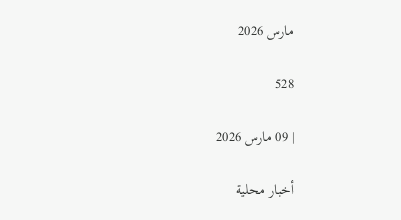مارس 2026

528

| 09 مارس 2026

أخبار محلية